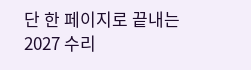단 한 페이지로 끝내는 2027 수리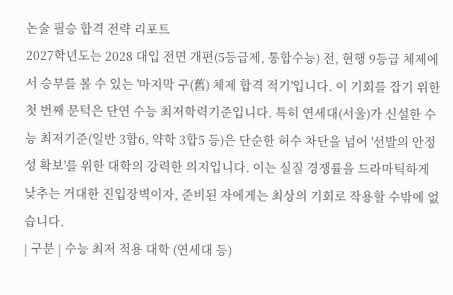논술 필승 합격 전략 리포트
2027학년도는 2028 대입 전면 개편(5등급제, 통합수능) 전, 현행 9등급 체제에서 승부를 볼 수 있는 '마지막 구(舊) 체제 합격 적기'입니다. 이 기회를 잡기 위한 첫 번째 문턱은 단연 수능 최저학력기준입니다. 특히 연세대(서울)가 신설한 수능 최저기준(일반 3합6, 약학 3합5 등)은 단순한 허수 차단을 넘어 '선발의 안정성 확보'를 위한 대학의 강력한 의지입니다. 이는 실질 경쟁률을 드라마틱하게 낮추는 거대한 진입장벽이자, 준비된 자에게는 최상의 기회로 작용할 수밖에 없습니다.
| 구분 | 수능 최저 적용 대학 (연세대 등)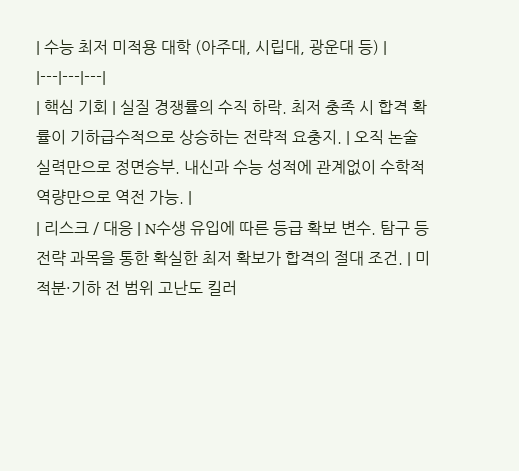| 수능 최저 미적용 대학 (아주대, 시립대, 광운대 등) |
|---|---|---|
| 핵심 기회 | 실질 경쟁률의 수직 하락. 최저 충족 시 합격 확률이 기하급수적으로 상승하는 전략적 요충지. | 오직 논술 실력만으로 정면승부. 내신과 수능 성적에 관계없이 수학적 역량만으로 역전 가능. |
| 리스크 / 대응 | N수생 유입에 따른 등급 확보 변수. 탐구 등 전략 과목을 통한 확실한 최저 확보가 합격의 절대 조건. | 미적분·기하 전 범위 고난도 킬러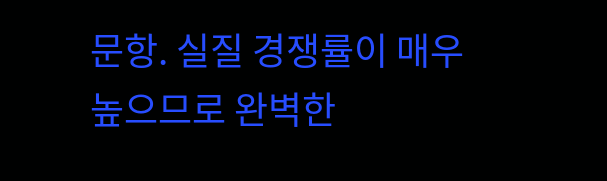문항. 실질 경쟁률이 매우 높으므로 완벽한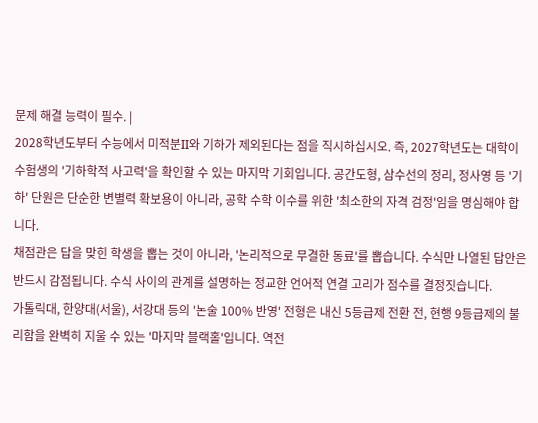문제 해결 능력이 필수. |
2028학년도부터 수능에서 미적분II와 기하가 제외된다는 점을 직시하십시오. 즉, 2027학년도는 대학이 수험생의 '기하학적 사고력'을 확인할 수 있는 마지막 기회입니다. 공간도형, 삼수선의 정리, 정사영 등 '기하' 단원은 단순한 변별력 확보용이 아니라, 공학 수학 이수를 위한 '최소한의 자격 검정'임을 명심해야 합니다.
채점관은 답을 맞힌 학생을 뽑는 것이 아니라, '논리적으로 무결한 동료'를 뽑습니다. 수식만 나열된 답안은 반드시 감점됩니다. 수식 사이의 관계를 설명하는 정교한 언어적 연결 고리가 점수를 결정짓습니다.
가톨릭대, 한양대(서울), 서강대 등의 '논술 100% 반영' 전형은 내신 5등급제 전환 전, 현행 9등급제의 불리함을 완벽히 지울 수 있는 '마지막 블랙홀'입니다. 역전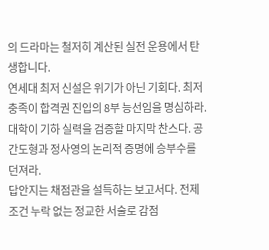의 드라마는 철저히 계산된 실전 운용에서 탄생합니다.
연세대 최저 신설은 위기가 아닌 기회다. 최저 충족이 합격권 진입의 8부 능선임을 명심하라.
대학이 기하 실력을 검증할 마지막 찬스다. 공간도형과 정사영의 논리적 증명에 승부수를 던져라.
답안지는 채점관을 설득하는 보고서다. 전제 조건 누락 없는 정교한 서술로 감점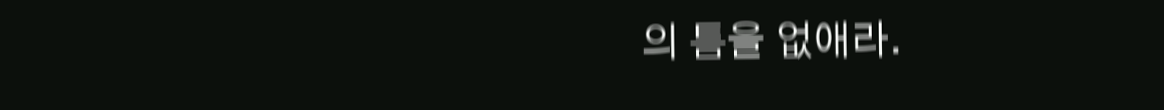의 틈을 없애라.